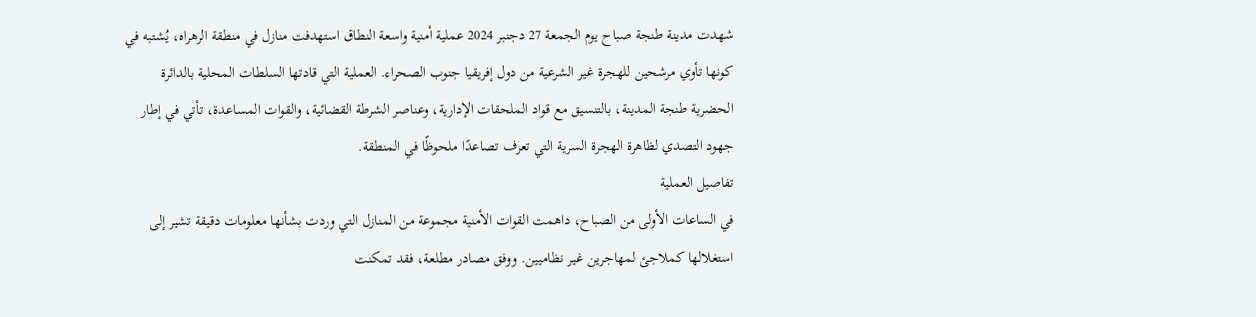شهدت مدينة طنجة صباح يوم الجمعة 27 دجنبر 2024 عملية أمنية واسعة النطاق استهدفت منازل في منطقة الرهراه، يُشتبه في كونها تأوي مرشحين للهجرة غير الشرعية من دول إفريقيا جنوب الصحراء. العملية التي قادتها السلطات المحلية بالدائرة الحضرية طنجة المدينة، بالتنسيق مع قواد الملحقات الإدارية، وعناصر الشرطة القضائية، والقوات المساعدة، تأتي في إطار جهود التصدي لظاهرة الهجرة السرية التي تعرف تصاعدًا ملحوظًا في المنطقة.
تفاصيل العملية
في الساعات الأولى من الصباح، داهمت القوات الأمنية مجموعة من المنازل التي وردت بشأنها معلومات دقيقة تشير إلى استغلالها كملاجئ لمهاجرين غير نظاميين. ووفق مصادر مطلعة، فقد تمكنت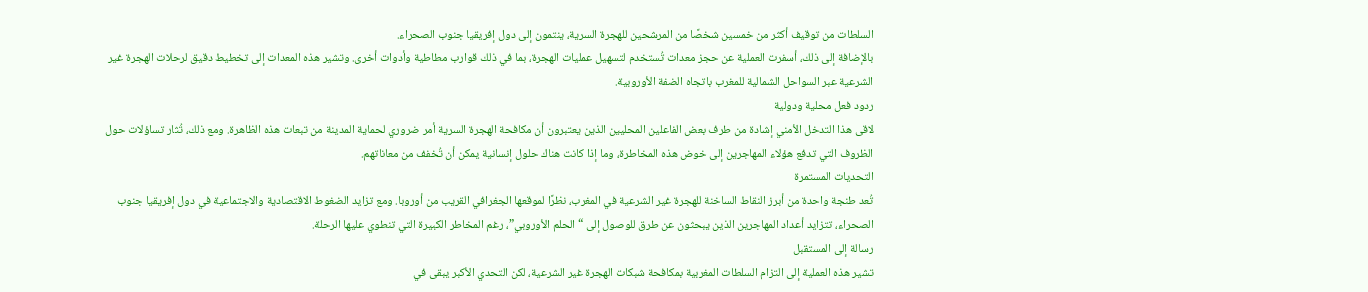السلطات من توقيف أكثر من خمسين شخصًا من المرشحين للهجرة السرية، ينتمون إلى دول إفريقيا جنوب الصحراء.
بالإضافة إلى ذلك، أسفرت العملية عن حجز معدات تُستخدم لتسهيل عمليات الهجرة، بما في ذلك قوارب مطاطية وأدوات أخرى. وتشير هذه المعدات إلى تخطيط دقيق لرحلات الهجرة غير الشرعية عبر السواحل الشمالية للمغرب باتجاه الضفة الأوروبية.
ردود فعل محلية ودولية
لاقى هذا التدخل الأمني إشادة من طرف بعض الفاعلين المحليين الذين يعتبرون أن مكافحة الهجرة السرية أمر ضروري لحماية المدينة من تبعات هذه الظاهرة. ومع ذلك، تُثار تساؤلات حول الظروف التي تدفع هؤلاء المهاجرين إلى خوض هذه المخاطرة، وما إذا كانت هناك حلول إنسانية يمكن أن تُخفف من معاناتهم.
التحديات المستمرة
تُعد طنجة واحدة من أبرز النقاط الساخنة للهجرة غير الشرعية في المغرب، نظرًا لموقعها الجغرافي القريب من أوروبا. ومع تزايد الضغوط الاقتصادية والاجتماعية في دول إفريقيا جنوب الصحراء، تتزايد أعداد المهاجرين الذين يبحثون عن طرق للوصول إلى “الحلم الأوروبي”، رغم المخاطر الكبيرة التي تنطوي عليها الرحلة.
رسالة إلى المستقبل
تشير هذه العملية إلى التزام السلطات المغربية بمكافحة شبكات الهجرة غير الشرعية، لكن التحدي الأكبر يبقى في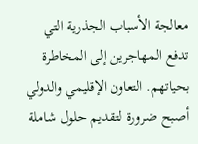معالجة الأسباب الجذرية التي تدفع المهاجرين إلى المخاطرة بحياتهم. التعاون الإقليمي والدولي أصبح ضرورة لتقديم حلول شاملة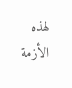لهذه الأزمة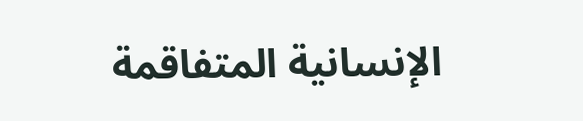الإنسانية المتفاقمة